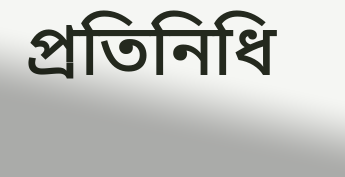প্রতিনিধি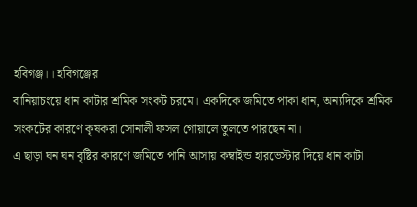হবিগঞ্জ।। হবিগঞ্জের
বানিয়াচংয়ে ধান কাটার শ্রমিক সংকট চরমে। একদিকে জমিতে পাকা ধান, অন্যদিকে শ্রমিক সংকটের কারণে কৃষকরা সোনালী ফসল গোয়ালে তুলতে পারছেন না।
এ ছাড়া ঘন ঘন বৃষ্টির কারণে জমিতে পানি আসায় কম্বাইন্ড হারভেস্টার দিয়ে ধান কাটা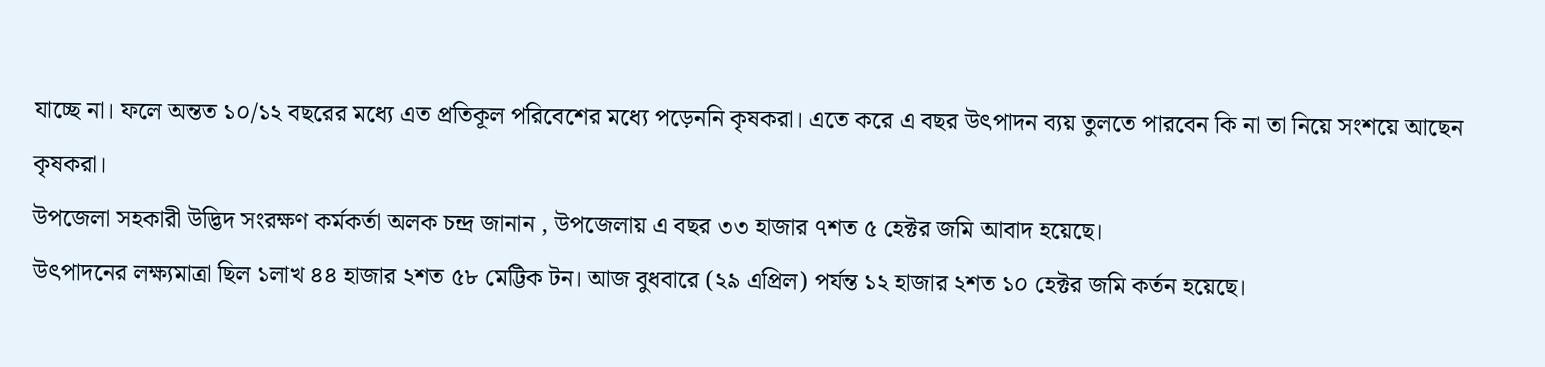যাচ্ছে না। ফলে অন্তত ১০/১২ বছরের মধ্যে এত প্রতিকূল পরিবেশের মধ্যে পড়েননি কৃষকরা। এতে করে এ বছর উৎপাদন ব্যয় তুলতে পারবেন কি না তা নিয়ে সংশয়ে আছেন কৃষকরা।
উপজেলা সহকারী উদ্ভিদ সংরক্ষণ কর্মকর্তা অলক চন্দ্র জানান , উপজেলায় এ বছর ৩৩ হাজার ৭শত ৫ হেক্টর জমি আবাদ হয়েছে।
উৎপাদনের লক্ষ্যমাত্রা ছিল ১লাখ ৪৪ হাজার ২শত ৫৮ মেট্টিক টন। আজ বুধবারে (২৯ এপ্রিল) পর্যন্ত ১২ হাজার ২শত ১০ হেক্টর জমি কর্তন হয়েছে।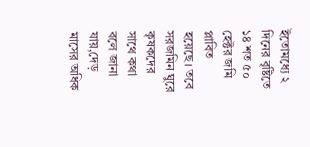ইতোমধ্যে ২ দিনের বৃষ্টিতে ১৪ শত ৫০ হেক্টর জমি প্লাবিত হয়েছে। তবে সরজমিন ঘুরে কৃষকদের সাথে কথা বলে জানা যায়,দেড় মাসের অধিক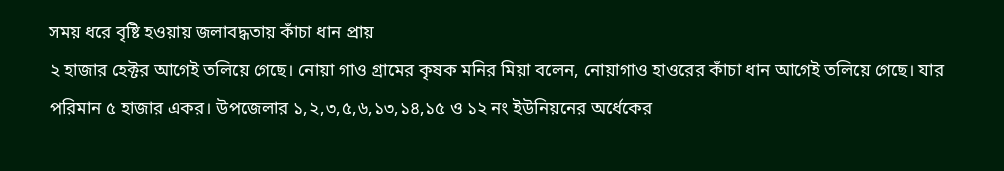সময় ধরে বৃষ্টি হওয়ায় জলাবদ্ধতায় কাঁচা ধান প্রায়
২ হাজার হেক্টর আগেই তলিয়ে গেছে। নোয়া গাও গ্রামের কৃষক মনির মিয়া বলেন, নোয়াগাও হাওরের কাঁচা ধান আগেই তলিয়ে গেছে। যার পরিমান ৫ হাজার একর। উপজেলার ১,২,৩,৫,৬,১৩,১৪,১৫ ও ১২ নং ইউনিয়নের অর্ধেকের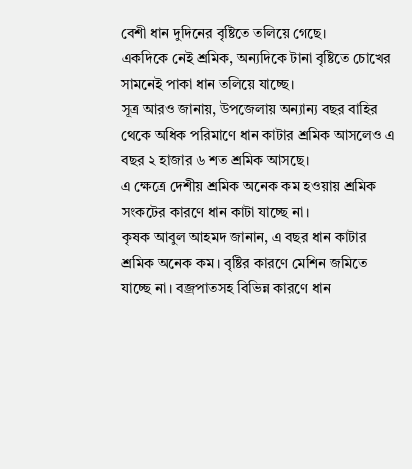বেশী ধান দুদিনের বৃষ্টিতে তলিয়ে গেছে।
একদিকে নেই শ্রমিক, অন্যদিকে টানা বৃষ্টিতে চোখের সামনেই পাকা ধান তলিয়ে যাচ্ছে।
সূত্র আরও জানায়, উপজেলায় অন্যান্য বছর বাহির থেকে অধিক পরিমাণে ধান কাটার শ্রমিক আসলেও এ বছর ২ হাজার ৬ শত শ্রমিক আসছে।
এ ক্ষেত্রে দেশীয় শ্রমিক অনেক কম হওয়ায় শ্রমিক সংকটের কারণে ধান কাটা যাচ্ছে না।
কৃষক আবুল আহমদ জানান, এ বছর ধান কাটার শ্রমিক অনেক কম। বৃষ্টির কারণে মেশিন জমিতে যাচ্ছে না। বজ্রপাতসহ বিভিন্ন কারণে ধান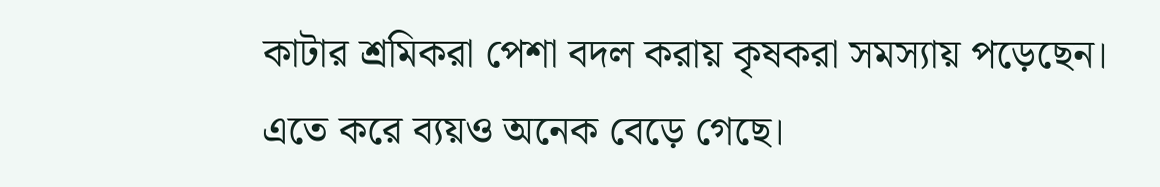কাটার শ্রমিকরা পেশা বদল করায় কৃষকরা সমস্যায় পড়েছেন।
এতে করে ব্যয়ও অনেক বেড়ে গেছে।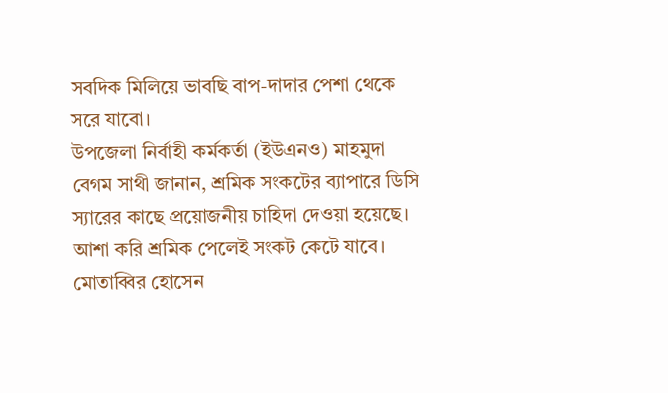সবদিক মিলিয়ে ভাবছি বাপ-দাদার পেশা থেকে সরে যাবো।
উপজেলা নির্বাহী কর্মকর্তা (ইউএনও) মাহমুদা বেগম সাথী জানান, শ্রমিক সংকটের ব্যাপারে ডিসি স্যারের কাছে প্রয়োজনীয় চাহিদা দেওয়া হয়েছে। আশা করি শ্রমিক পেলেই সংকট কেটে যাবে।
মোতাব্বির হোসেন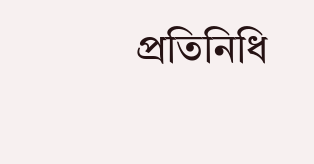প্রতিনিধি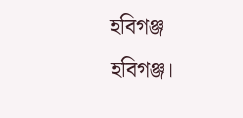হবিগঞ্জ
হবিগঞ্জ।